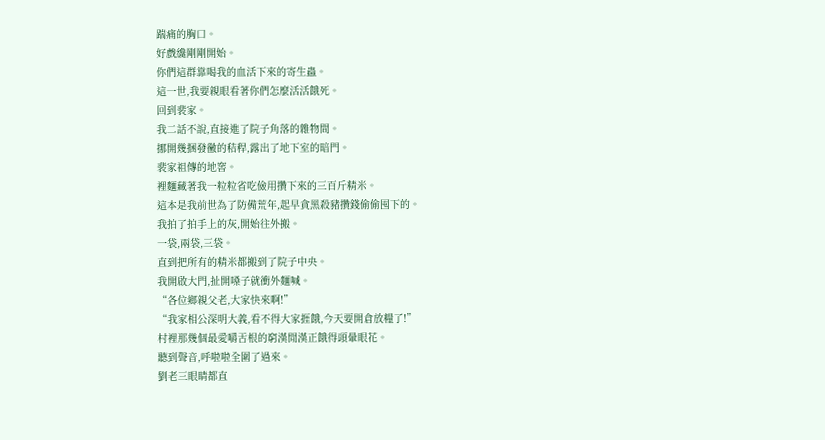踹痛的胸口。
好戲纔剛剛開始。
你們這群靠喝我的血活下來的寄生蟲。
這一世,我要親眼看著你們怎麼活活餓死。
回到裴家。
我二話不說,直接進了院子角落的雜物間。
挪開幾捆發黴的秸稈,露出了地下室的暗門。
裴家祖傳的地窖。
裡麵藏著我一粒粒省吃儉用攢下來的三百斤精米。
這本是我前世為了防備荒年,起早貪黑殺豬攢錢偷偷囤下的。
我拍了拍手上的灰,開始往外搬。
一袋,兩袋,三袋。
直到把所有的精米都搬到了院子中央。
我開啟大門,扯開嗓子就衝外麵喊。
“各位鄉親父老,大家快來啊!”
“我家相公深明大義,看不得大家捱餓,今天要開倉放糧了!”
村裡那幾個最愛嚼舌根的窮漢閒漢正餓得頭暈眼花。
聽到聲音,呼啦啦全圍了過來。
劉老三眼睛都直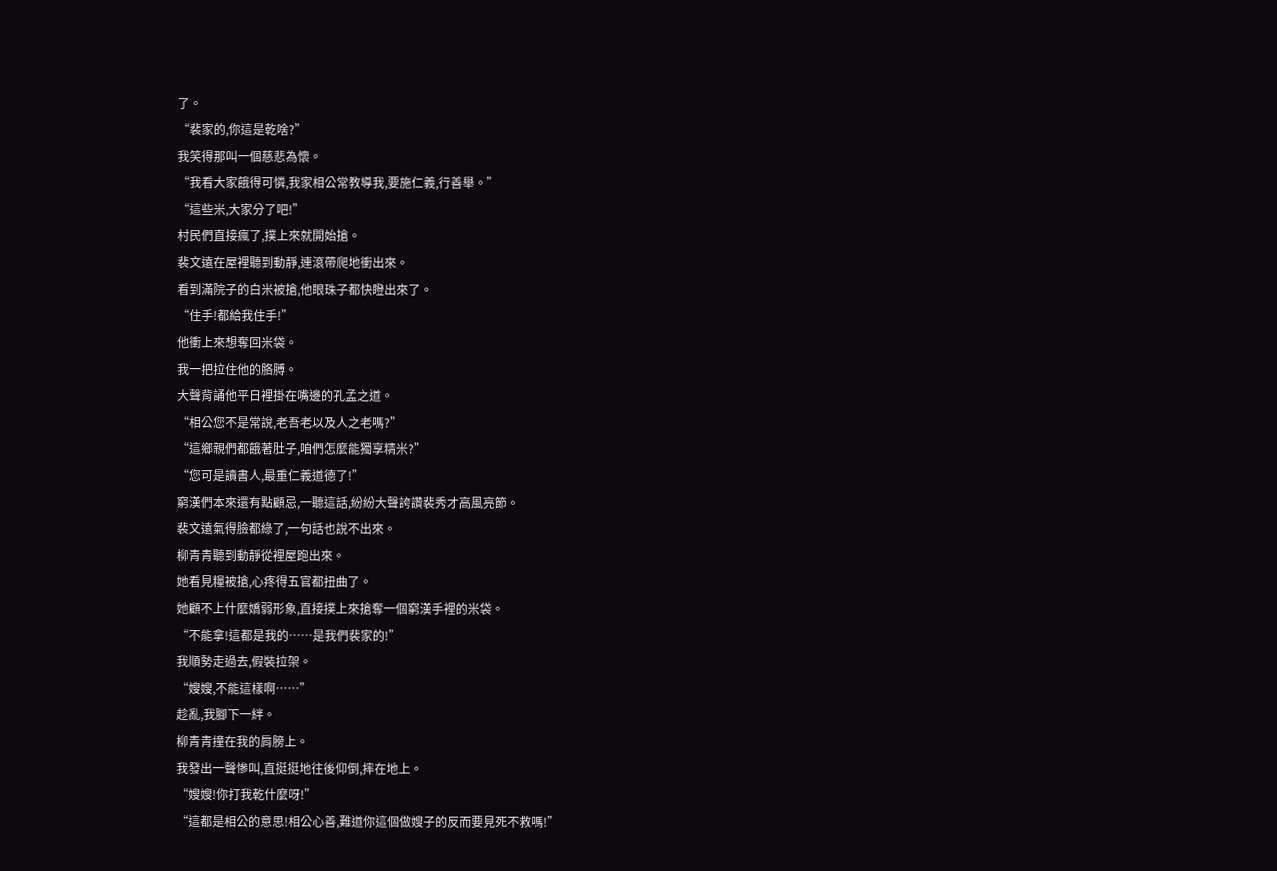了。
“裴家的,你這是乾啥?”
我笑得那叫一個慈悲為懷。
“我看大家餓得可憐,我家相公常教導我,要施仁義,行善舉。”
“這些米,大家分了吧!”
村民們直接瘋了,撲上來就開始搶。
裴文遠在屋裡聽到動靜,連滾帶爬地衝出來。
看到滿院子的白米被搶,他眼珠子都快瞪出來了。
“住手!都給我住手!”
他衝上來想奪回米袋。
我一把拉住他的胳膊。
大聲背誦他平日裡掛在嘴邊的孔孟之道。
“相公您不是常說,老吾老以及人之老嗎?”
“這鄉親們都餓著肚子,咱們怎麼能獨享精米?”
“您可是讀書人,最重仁義道德了!”
窮漢們本來還有點顧忌,一聽這話,紛紛大聲誇讚裴秀才高風亮節。
裴文遠氣得臉都綠了,一句話也說不出來。
柳青青聽到動靜從裡屋跑出來。
她看見糧被搶,心疼得五官都扭曲了。
她顧不上什麼嬌弱形象,直接撲上來搶奪一個窮漢手裡的米袋。
“不能拿!這都是我的……是我們裴家的!”
我順勢走過去,假裝拉架。
“嫂嫂,不能這樣啊……”
趁亂,我腳下一絆。
柳青青撞在我的肩膀上。
我發出一聲慘叫,直挺挺地往後仰倒,摔在地上。
“嫂嫂!你打我乾什麼呀!”
“這都是相公的意思!相公心善,難道你這個做嫂子的反而要見死不救嗎!”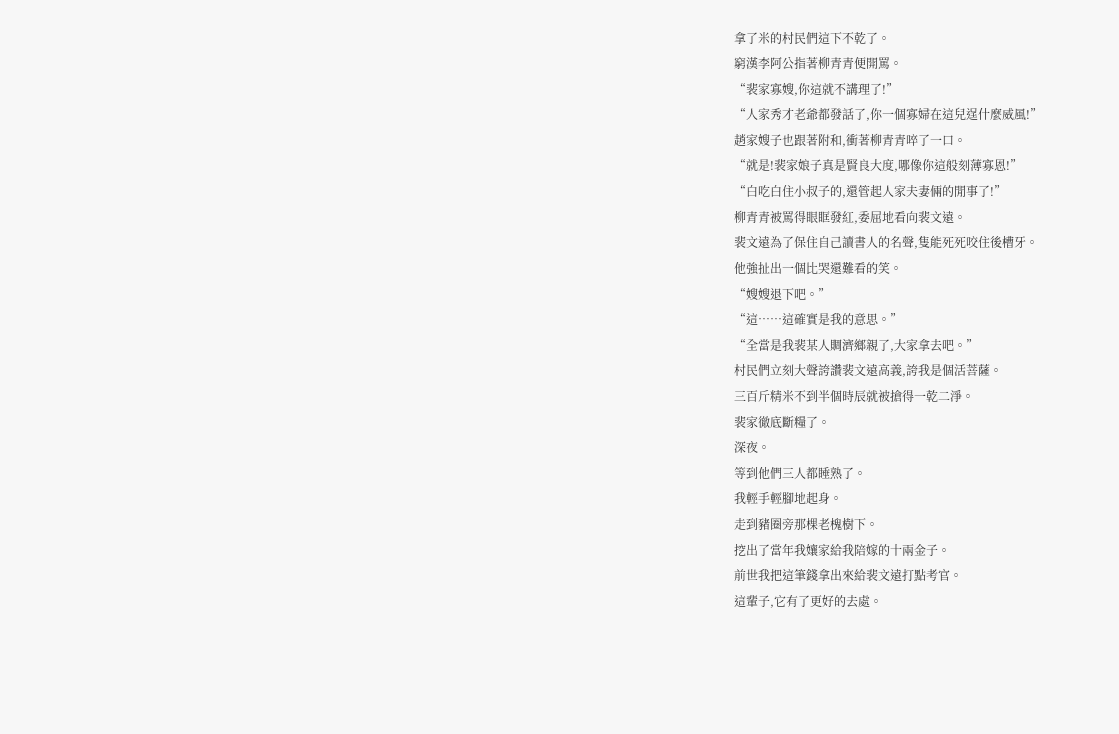拿了米的村民們這下不乾了。
窮漢李阿公指著柳青青便開罵。
“裴家寡嫂,你這就不講理了!”
“人家秀才老爺都發話了,你一個寡婦在這兒逞什麼威風!”
趙家嫂子也跟著附和,衝著柳青青啐了一口。
“就是!裴家娘子真是賢良大度,哪像你這般刻薄寡恩!”
“白吃白住小叔子的,還管起人家夫妻倆的閒事了!”
柳青青被罵得眼眶發紅,委屈地看向裴文遠。
裴文遠為了保住自己讀書人的名聲,隻能死死咬住後槽牙。
他強扯出一個比哭還難看的笑。
“嫂嫂退下吧。”
“這……這確實是我的意思。”
“全當是我裴某人賙濟鄉親了,大家拿去吧。”
村民們立刻大聲誇讚裴文遠高義,誇我是個活菩薩。
三百斤精米不到半個時辰就被搶得一乾二淨。
裴家徹底斷糧了。
深夜。
等到他們三人都睡熟了。
我輕手輕腳地起身。
走到豬圈旁那棵老槐樹下。
挖出了當年我孃家給我陪嫁的十兩金子。
前世我把這筆錢拿出來給裴文遠打點考官。
這輩子,它有了更好的去處。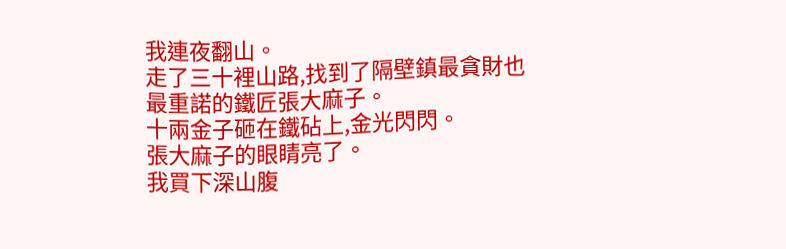我連夜翻山。
走了三十裡山路,找到了隔壁鎮最貪財也最重諾的鐵匠張大麻子。
十兩金子砸在鐵砧上,金光閃閃。
張大麻子的眼睛亮了。
我買下深山腹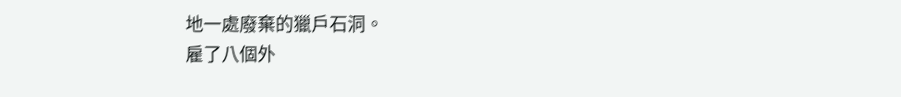地一處廢棄的獵戶石洞。
雇了八個外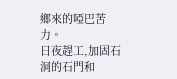鄉來的啞巴苦力。
日夜趕工,加固石洞的石門和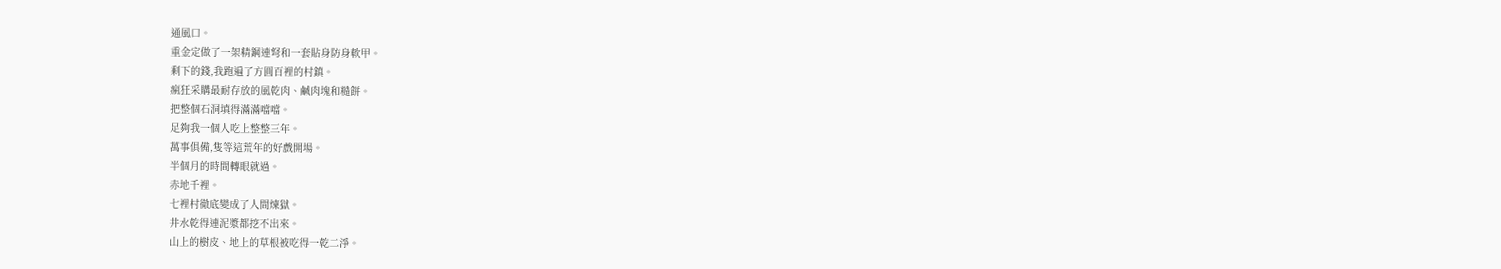通風口。
重金定做了一架精鋼連弩和一套貼身防身軟甲。
剩下的錢,我跑遍了方圓百裡的村鎮。
瘋狂采購最耐存放的風乾肉、鹹肉塊和糙餅。
把整個石洞填得滿滿噹噹。
足夠我一個人吃上整整三年。
萬事俱備,隻等這荒年的好戲開場。
半個月的時間轉眼就過。
赤地千裡。
七裡村徹底變成了人間煉獄。
井水乾得連泥漿都挖不出來。
山上的樹皮、地上的草根被吃得一乾二淨。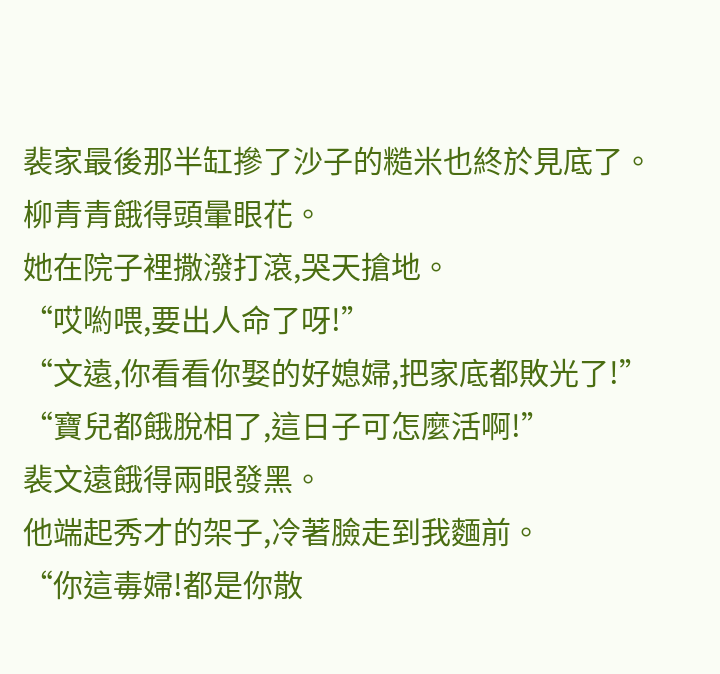裴家最後那半缸摻了沙子的糙米也終於見底了。
柳青青餓得頭暈眼花。
她在院子裡撒潑打滾,哭天搶地。
“哎喲喂,要出人命了呀!”
“文遠,你看看你娶的好媳婦,把家底都敗光了!”
“寶兒都餓脫相了,這日子可怎麼活啊!”
裴文遠餓得兩眼發黑。
他端起秀才的架子,冷著臉走到我麵前。
“你這毒婦!都是你散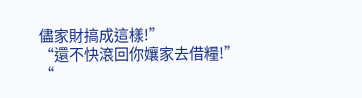儘家財搞成這樣!”
“還不快滾回你孃家去借糧!”
“